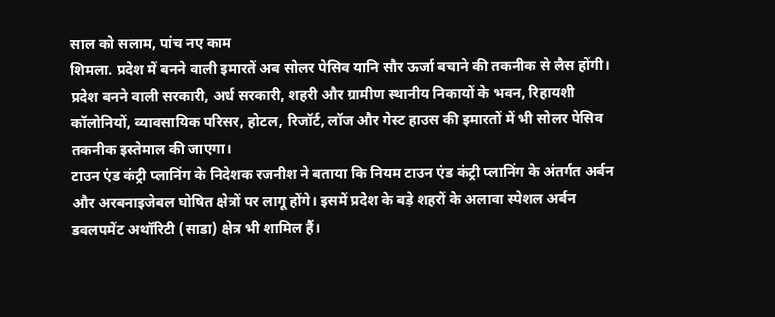साल को सलाम, पांच नए काम
शिमला. प्रदेश में बनने वाली इमारतें अब सोलर पेसिव यानि सौर ऊर्जा बचाने की तकनीक से लैस होंगी। प्रदेश बनने वाली सरकारी, अर्ध सरकारी, शहरी और ग्रामीण स्थानीय निकायों के भवन, रिहायशी कॉलोनियों, व्यावसायिक परिसर, होटल, रिजॉर्ट, लॉज और गेस्ट हाउस की इमारतों में भी सोलर पेसिव तकनीक इस्तेमाल की जाएगा।
टाउन एंड कंट्री प्लानिंग के निदेशक रजनीश ने बताया कि नियम टाउन एंड कंट्री प्लानिंग के अंतर्गत अर्बन और अरबनाइजेबल घोषित क्षेत्रों पर लागू होंगे। इसमें प्रदेश के बड़े शहरों के अलावा स्पेशल अर्बन डवलपमेंट अथॉरिटी (साडा) क्षेत्र भी शामिल हैं।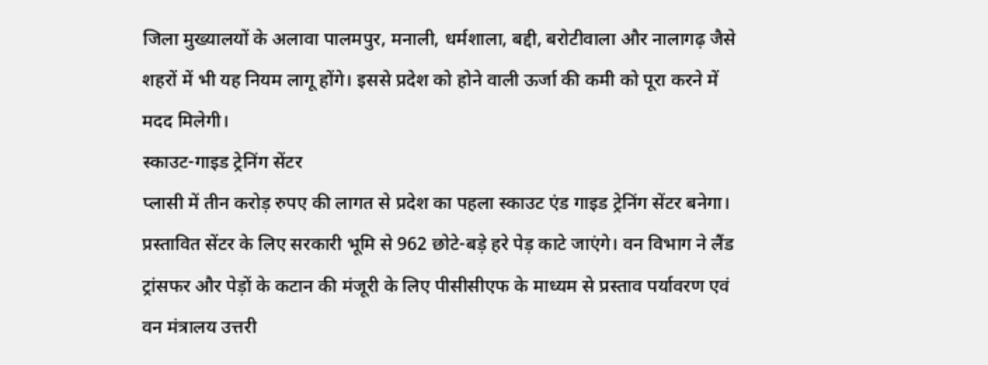जिला मुख्यालयों के अलावा पालमपुर, मनाली, धर्मशाला, बद्दी, बरोटीवाला और नालागढ़ जैसे शहरों में भी यह नियम लागू होंगे। इससे प्रदेश को होने वाली ऊर्जा की कमी को पूरा करने में मदद मिलेगी।
स्काउट-गाइड ट्रेनिंग सेंटर
प्लासी में तीन करोड़ रुपए की लागत से प्रदेश का पहला स्काउट एंड गाइड ट्रेनिंग सेंटर बनेगा। प्रस्तावित सेंटर के लिए सरकारी भूमि से 962 छोटे-बड़े हरे पेड़ काटे जाएंगे। वन विभाग ने लैंड ट्रांसफर और पेड़ों के कटान की मंजूरी के लिए पीसीसीएफ के माध्यम से प्रस्ताव पर्यावरण एवं वन मंत्रालय उत्तरी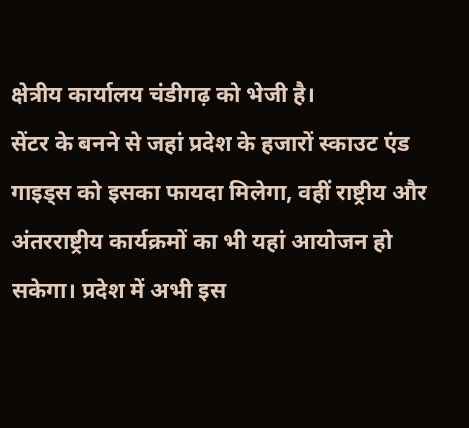क्षेत्रीय कार्यालय चंडीगढ़ को भेजी है।
सेंटर के बनने से जहां प्रदेश के हजारों स्काउट एंड गाइड्स को इसका फायदा मिलेगा, वहीं राष्ट्रीय और अंतरराष्ट्रीय कार्यक्रमों का भी यहां आयोजन हो सकेगा। प्रदेश में अभी इस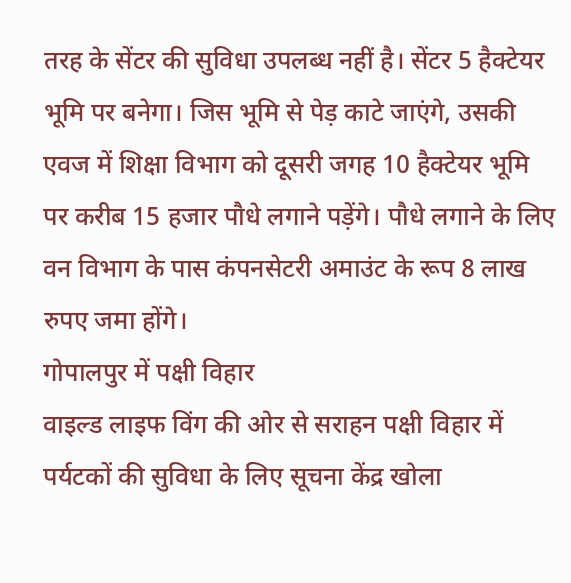तरह के सेंटर की सुविधा उपलब्ध नहीं है। सेंटर 5 हैक्टेयर भूमि पर बनेगा। जिस भूमि से पेड़ काटे जाएंगे, उसकी एवज में शिक्षा विभाग को दूसरी जगह 10 हैक्टेयर भूमि पर करीब 15 हजार पौधे लगाने पड़ेंगे। पौधे लगाने के लिए वन विभाग के पास कंपनसेटरी अमाउंट के रूप 8 लाख रुपए जमा होंगे।
गोपालपुर में पक्षी विहार
वाइल्ड लाइफ विंग की ओर से सराहन पक्षी विहार में पर्यटकों की सुविधा के लिए सूचना केंद्र खोला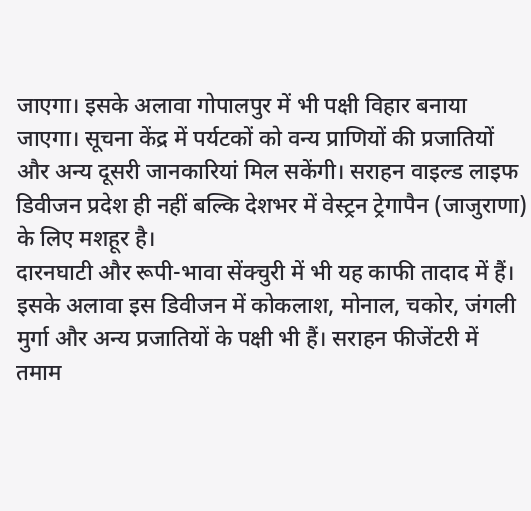जाएगा। इसके अलावा गोपालपुर में भी पक्षी विहार बनाया जाएगा। सूचना केंद्र में पर्यटकों को वन्य प्राणियों की प्रजातियों और अन्य दूसरी जानकारियां मिल सकेंगी। सराहन वाइल्ड लाइफ डिवीजन प्रदेश ही नहीं बल्कि देशभर में वेस्ट्रन ट्रेगापैन (जाजुराणा) के लिए मशहूर है।
दारनघाटी और रूपी-भावा सेंक्चुरी में भी यह काफी तादाद में हैं। इसके अलावा इस डिवीजन में कोकलाश, मोनाल, चकोर, जंगली मुर्गा और अन्य प्रजातियों के पक्षी भी हैं। सराहन फीजेंटरी में तमाम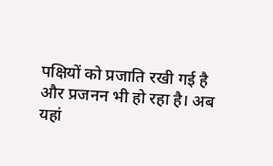पक्षियों को प्रजाति रखी गई है और प्रजनन भी हो रहा है। अब यहां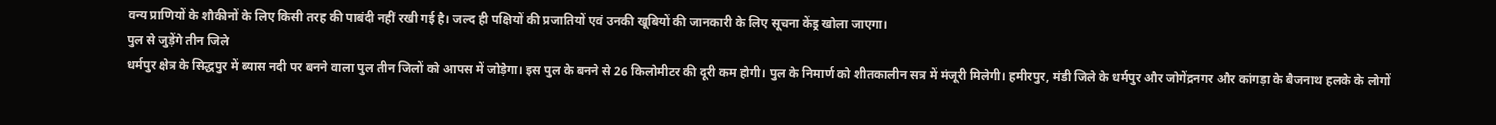वन्य प्राणियों के शौकीनों के लिए किसी तरह की पाबंदी नहीं रखी गई है। जल्द ही पक्षियों की प्रजातियों एवं उनकी खूबियों की जानकारी के लिए सूचना केंइ्र खोला जाएगा।
पुल से जुड़ेंगे तीन जिले
धर्मपुर क्षेत्र के सिद्धपुर में ब्यास नदी पर बनने वाला पुल तीन जिलों को आपस में जोड़ेगा। इस पुल के बनने से 26 किलोमीटर की दूरी कम होगी। पुल के निमार्ण को शीतकालीन सत्र में मंजूरी मिलेगी। हमीरपुर, मंडी जिले के धर्मपुर और जोगेंद्रनगर और कांगड़ा के बैजनाथ हलके के लोगों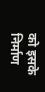को इसके निर्माण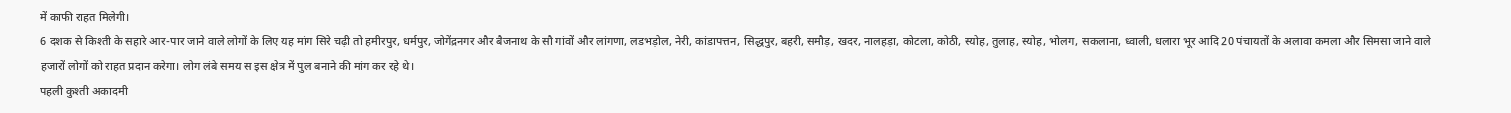में काफी राहत मिलेगी।
6 दशक से किश्ती के सहारे आर-पार जाने वाले लोगों के लिए यह मांग सिरे चढ़ी तो हमीरपुर, धर्मपुर, जोगेंद्रनगर और बैजनाथ के सौ गांवों और लांगणा, लडभड़ोल, नेरी, कांडापत्तन, सिद्धपुर, बहरी, समौड़, खदर, नालहड़ा, कोटला, कोठी, स्योह, तुलाह, स्योह, भोलग, सकलाना, ध्वाली, धलारा भूर आदि 20 पंचायतों के अलावा कमला और सिमसा जाने वाले हजारों लोगों को राहत प्रदान करेगा। लोग लंबे समय स इस क्षेत्र में पुल बनाने की मांग कर रहे थे।
पहली कुश्ती अकादमी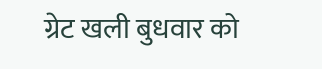ग्रेट खली बुधवार को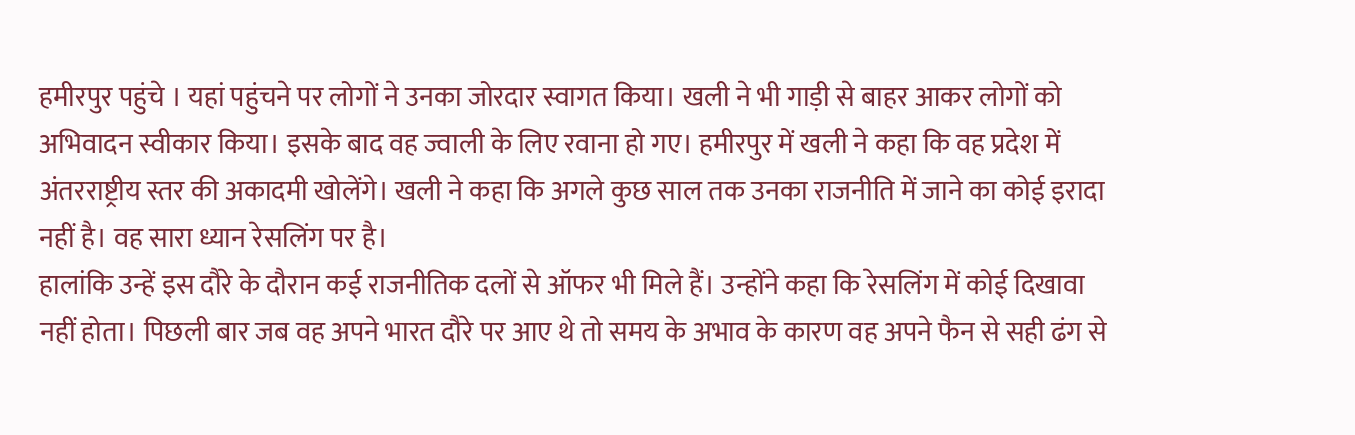हमीरपुर पहुंचे । यहां पहुंचने पर लोगों ने उनका जोरदार स्वागत किया। खली ने भी गाड़ी से बाहर आकर लोगों को अभिवादन स्वीकार किया। इसके बाद वह ज्वाली के लिए रवाना हो गए। हमीरपुर में खली ने कहा कि वह प्रदेश में अंतरराष्ट्रीय स्तर की अकादमी खोलेंगे। खली ने कहा कि अगले कुछ साल तक उनका राजनीति में जाने का कोई इरादा नहीं है। वह सारा ध्यान रेसलिंग पर है।
हालांकि उन्हें इस दौरे के दौरान कई राजनीतिक दलों से ऑफर भी मिले हैं। उन्होंने कहा कि रेसलिंग में कोई दिखावा नहीं होता। पिछली बार जब वह अपने भारत दौरे पर आए थे तो समय के अभाव के कारण वह अपने फैन से सही ढंग से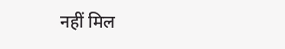नहीं मिल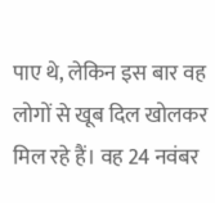पाए थे, लेकिन इस बार वह लोगों से खूब दिल खोलकर मिल रहे हैं। वह 24 नवंबर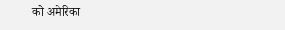को अमेरिका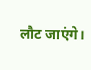लौट जाएंगे।